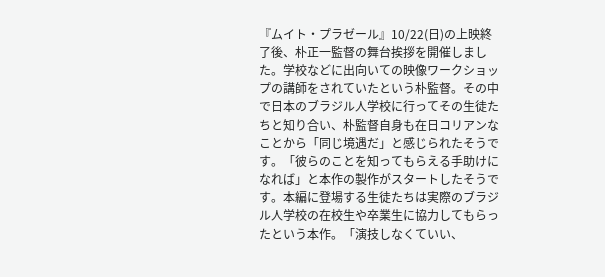『ムイト・プラゼール』10/22(日)の上映終了後、朴正一監督の舞台挨拶を開催しました。学校などに出向いての映像ワークショップの講師をされていたという朴監督。その中で日本のブラジル人学校に行ってその生徒たちと知り合い、朴監督自身も在日コリアンなことから「同じ境遇だ」と感じられたそうです。「彼らのことを知ってもらえる手助けになれば」と本作の製作がスタートしたそうです。本編に登場する生徒たちは実際のブラジル人学校の在校生や卒業生に協力してもらったという本作。「演技しなくていい、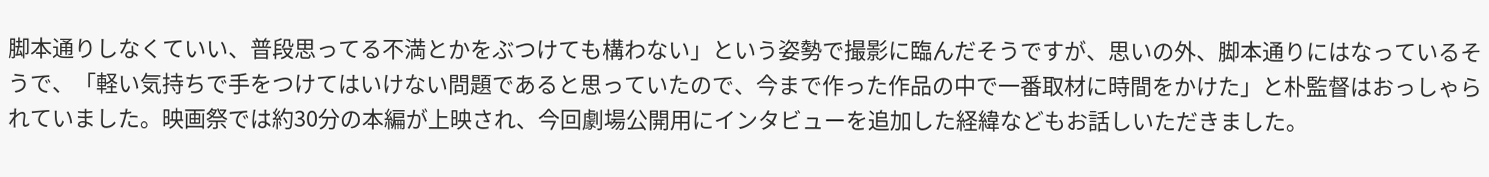脚本通りしなくていい、普段思ってる不満とかをぶつけても構わない」という姿勢で撮影に臨んだそうですが、思いの外、脚本通りにはなっているそうで、「軽い気持ちで手をつけてはいけない問題であると思っていたので、今まで作った作品の中で一番取材に時間をかけた」と朴監督はおっしゃられていました。映画祭では約30分の本編が上映され、今回劇場公開用にインタビューを追加した経緯などもお話しいただきました。